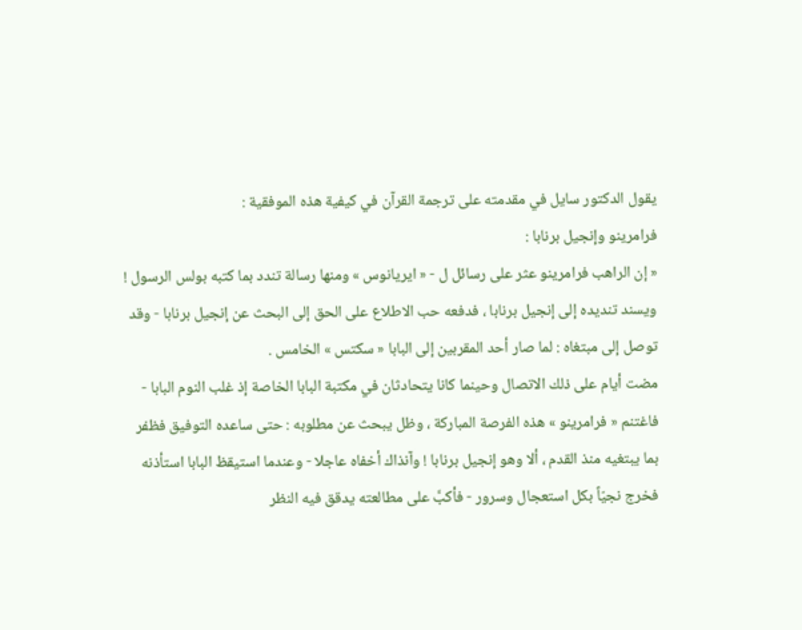يقول الدكتور سايل في مقدمته على ترجمة القرآن في كيفية هذه الموفقية :
فرامرينو وإنجيل برنابا :
« إن الراهب فرامرينو عثر على رسائل ل - « ايريانوس » ومنها رسالة تندد بما كتبه بولس الرسول ! ويسند تنديده إلى إنجيل برنابا ، فدفعه حب الاطلاع على الحق إلى البحث عن إنجيل برنابا - وقد توصل إلى مبتغاه : لما صار أحد المقربين إلى البابا « سكتس » الخامس .
مضت أيام على ذلك الاتصال وحينما كانا يتحادثان في مكتبة البابا الخاصة إذ غلب النوم البابا - فاغتنم « فرامرينو » هذه الفرصة المباركة ، وظل يبحث عن مطلوبه : حتى ساعده التوفيق فظفر بما يبتغيه منذ القدم ، ألا وهو إنجيل برنابا ! وآنذاك أخفاه عاجلا - وعندما استيقظ البابا استأذنه فخرج نجيّاً بكل استعجال وسرور - فأكبَّ على مطالعته يدقق فيه النظر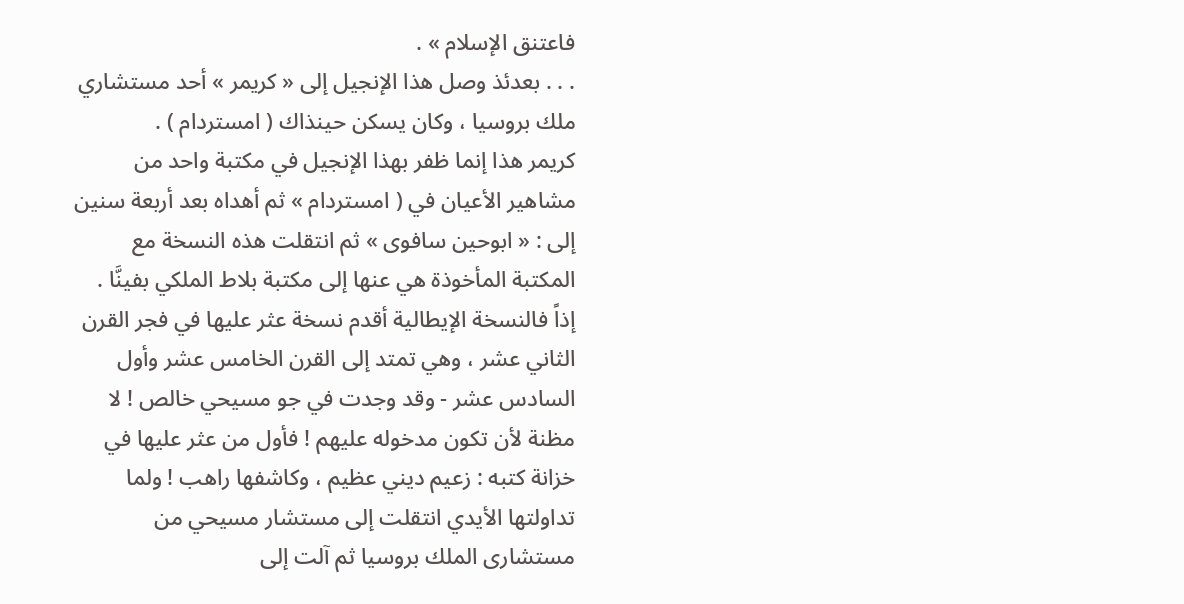فاعتنق الإسلام » .
. . . بعدئذ وصل هذا الإنجيل إلى « كريمر » أحد مستشاري ملك بروسيا ، وكان يسكن حينذاك ( امستردام ) .
كريمر هذا إنما ظفر بهذا الإنجيل في مكتبة واحد من مشاهير الأعيان في ( امستردام » ثم أهداه بعد أربعة سنين إلى : « ابوحين سافوى » ثم انتقلت هذه النسخة مع المكتبة المأخوذة هي عنها إلى مكتبة بلاط الملكي بفينَّا .
إذاً فالنسخة الإيطالية أقدم نسخة عثر عليها في فجر القرن الثاني عشر ، وهي تمتد إلى القرن الخامس عشر وأول السادس عشر - وقد وجدت في جو مسيحي خالص ! لا مظنة لأن تكون مدخوله عليهم ! فأول من عثر عليها في خزانة كتبه : زعيم ديني عظيم ، وكاشفها راهب ! ولما تداولتها الأيدي انتقلت إلى مستشار مسيحي من مستشارى الملك بروسيا ثم آلت إلى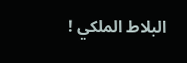البلاط الملكي !